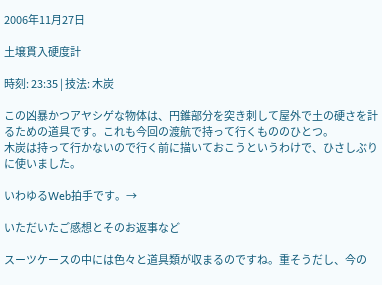2006年11月27日

土壌貫入硬度計

時刻: 23:35 | 技法: 木炭

この凶暴かつアヤシゲな物体は、円錐部分を突き刺して屋外で土の硬さを計るための道具です。これも今回の渡航で持って行くもののひとつ。
木炭は持って行かないので行く前に描いておこうというわけで、ひさしぶりに使いました。

いわゆるWeb拍手です。→

いただいたご感想とそのお返事など

スーツケースの中には色々と道具類が収まるのですね。重そうだし、今の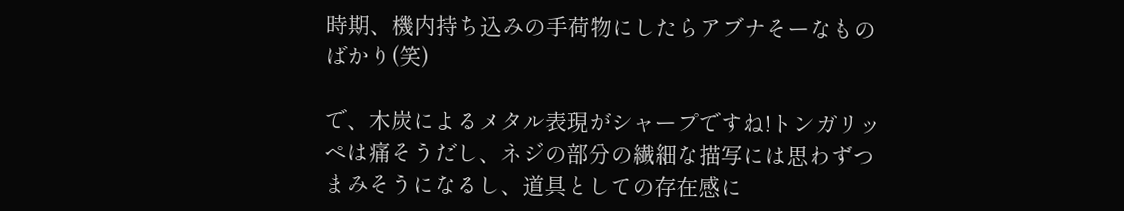時期、機内持ち込みの手荷物にしたらアブナそーなものばかり(笑)

で、木炭によるメタル表現がシャープですね!トンガリッペは痛そうだし、ネジの部分の繊細な描写には思わずつまみそうになるし、道具としての存在感に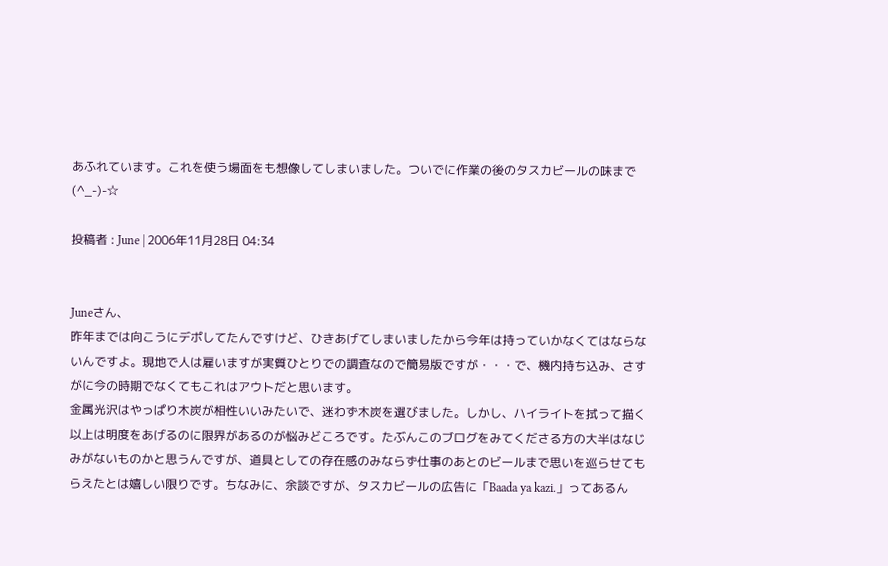あふれています。これを使う場面をも想像してしまいました。ついでに作業の後のタスカビールの味まで(^_-)-☆

投稿者 : June | 2006年11月28日 04:34


Juneさん、
昨年までは向こうにデポしてたんですけど、ひきあげてしまいましたから今年は持っていかなくてはならないんですよ。現地で人は雇いますが実質ひとりでの調査なので簡易版ですが・・・で、機内持ち込み、さすがに今の時期でなくてもこれはアウトだと思います。
金属光沢はやっぱり木炭が相性いいみたいで、迷わず木炭を選びました。しかし、ハイライトを拭って描く以上は明度をあげるのに限界があるのが悩みどころです。たぶんこのブログをみてくださる方の大半はなじみがないものかと思うんですが、道具としての存在感のみならず仕事のあとのビールまで思いを巡らせてもらえたとは嬉しい限りです。ちなみに、余談ですが、タスカビールの広告に「Baada ya kazi.」ってあるん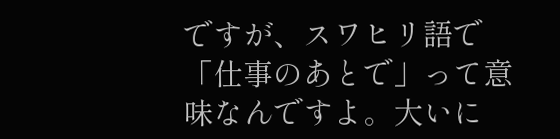ですが、スワヒリ語で「仕事のあとで」って意味なんですよ。大いに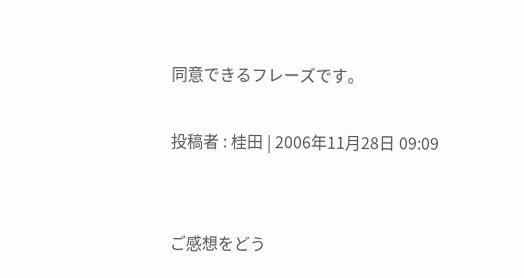同意できるフレーズです。

投稿者 : 桂田 | 2006年11月28日 09:09


ご感想をどう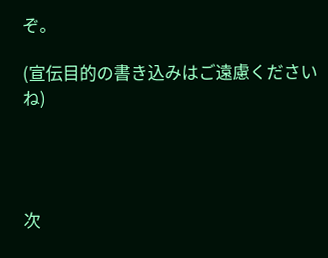ぞ。

(宣伝目的の書き込みはご遠慮くださいね)




次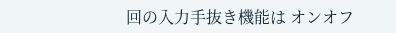回の入力手抜き機能は オンオフ